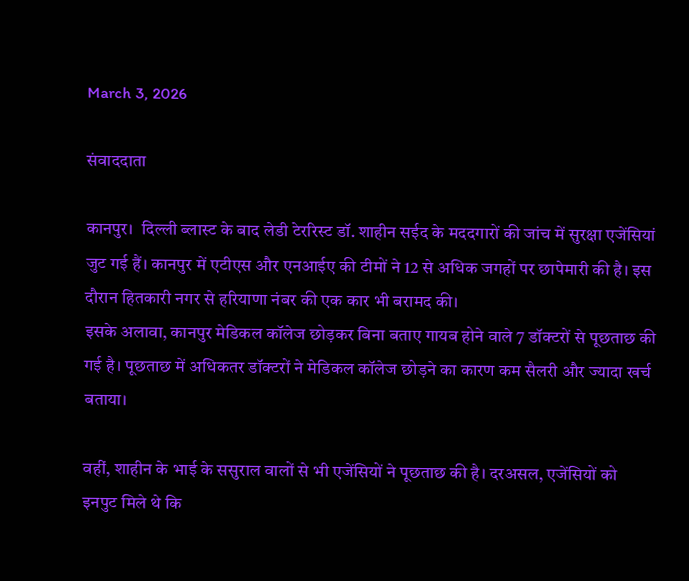March 3, 2026

संवाददाता

कानपुर।  दिल्ली ब्लास्ट के बाद लेडी टेररिस्ट डॉ. शाहीन सईद के मददगारों की जांच में सुरक्षा एजेंसियां जुट गई हैं। कानपुर में एटीएस और एनआईए की टीमों ने 12 से अधिक जगहों पर छापेमारी की है। इस दौरान हितकारी नगर से हरियाणा नंबर की एक कार भी बरामद की।
इसके अलावा, कानपुर मेडिकल कॉलेज छोड़कर बिना बताए गायब होने वाले 7 डॉक्टरों से पूछताछ की गई है। पूछताछ में अधिकतर डॉक्टरों ने मेडिकल कॉलेज छोड़ने का कारण कम सैलरी और ज्यादा खर्च बताया।

वहीं, शाहीन के भाई के ससुराल वालों से भी एजेंसियों ने पूछताछ की है। दरअसल, एजेंसियों को इनपुट मिले थे कि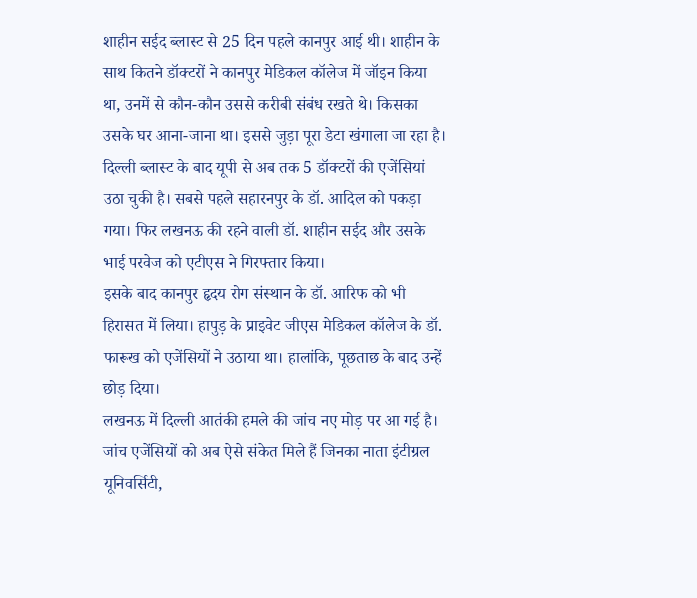शाहीन सईद ब्लास्ट से 25 दिन पहले कानपुर आई थी। शाहीन के साथ कितने डॉक्टरों ने कानपुर मेडिकल कॉलेज में जॉइन किया था, उनमें से कौन-कौन उससे करीबी संबंध रखते थे। किसका उसके घर आना-जाना था। इससे जुड़ा पूरा डेटा खंगाला जा रहा है।
दिल्ली ब्लास्ट के बाद यूपी से अब तक 5 डॉक्टरों की एजेंसियां उठा चुकी है। सबसे पहले सहारनपुर के डॉ. आदिल को पकड़ा गया। फिर लखनऊ की रहने वाली डॉ. शाहीन सईद और उसके भाई परवेज को एटीएस ने गिरफ्तार किया।
इसके बाद कानपुर हृदय रोग संस्थान के डॉ. आरिफ को भी हिरासत में लिया। हापुड़ के प्राइवेट जीएस मेडिकल कॉलेज के डॉ. फारूख को एजेंसियों ने उठाया था। हालांकि, पूछताछ के बाद उन्हें छोड़ दिया।
लखनऊ में दिल्ली आतंकी हमले की जांच नए मोड़ पर आ गई है। जांच एजेंसियों को अब ऐसे संकेत मिले हैं जिनका नाता इंटीग्रल यूनिवर्सिटी,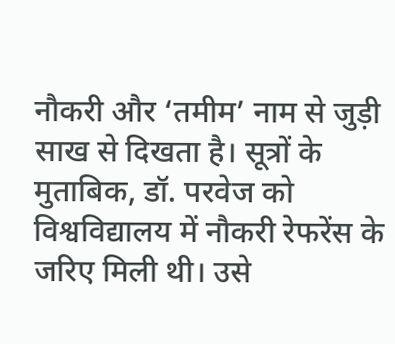नौकरी और ‘तमीम’ नाम से जुड़ी साख से दिखता है। सूत्रों के मुताबिक, डॉ. परवेज को विश्वविद्यालय में नौकरी रेफरेंस के जरिए मिली थी। उसे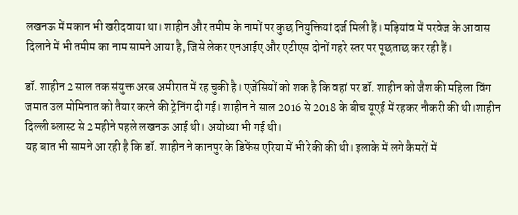लखनऊ में मकान भी खरीदवाया था। शाहीन और तमीम के नामों पर कुछ नियुक्तियां दर्ज मिली हैं। मड़ियांव में परवेज के आवास दिलाने में भी तमीम का नाम सामने आया है, जिसे लेकर एनआईए और एटीएस दोनों गहरे स्तर पर पूछताछ कर रही हैं।

डॉ. शाहीन 2 साल तक संयुक्त अरब अमीरात में रह चुकी है। एजेंसियों को शक है कि वहां पर डॉ. शाहीन को जैश की महिला विंग जमात उल मोमिनात को तैयार करने की ट्रेनिंग दी गई। शाहीन ने साल 2016 से 2018 के बीच यूएई में रहकर नौकरी की थी।शाहीन दिल्ली ब्लास्ट से 2 महीने पहले लखनऊ आई थी। अयोध्या भी गई थी।
यह बात भी सामने आ रही है कि डॉ. शाहीन ने कानपुर के डिफेंस एरिया में भी रेकी की थी। इलाके में लगे कैमरों में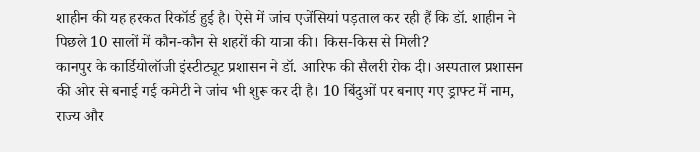शाहीन की यह हरकत रिकॉर्ड हुई है। ऐसे में जांच एजेंसियां पड़ताल कर रही हैं कि डॉ. शाहीन ने पिछले 10 सालों में कौन-कौन से शहरों की यात्रा की। किस-किस से मिली?
कानपुर के कार्डियोलॉजी इंस्टीट्यूट प्रशासन ने डॉ. आरिफ की सैलरी रोक दी। अस्पताल प्रशासन की ओर से बनाई गई कमेटी ने जांच भी शुरू कर दी है। 10 बिंदुओं पर बनाए गए ड्राफ्ट में नाम, राज्य और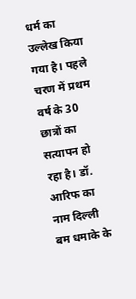धर्म का उल्लेख किया गया है। पहले चरण में प्रथम वर्ष के 30 छात्रों का सत्यापन हो रहा है। डॉ. आरिफ का नाम दिल्ली बम धमाके के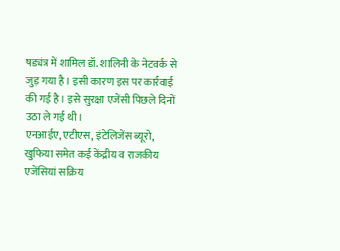षड्यंत्र में शामिल डॉ. शालिनी के नेटवर्क से जुड़ गया है। इसी कारण इस पर कार्रवाई की गई है। इसे सुरक्षा एजेंसी पिछले दिनों उठा ले गई थी।
एनआईए, एटीएस, इंटेलिजेंस ब्यूरो, खुफिया समेत कई केंद्रीय व राजकीय एजेंसियां सक्रिय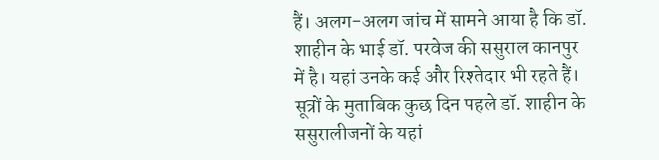हैं। अलग-अलग जांच में सामने आया है कि डॉ. शाहीन के भाई डॉ. परवेज की ससुराल कानपुर में है। यहां उनके कई और रिश्तेदार भी रहते हैं। सूत्रों के मुताबिक कुछ दिन पहले डॉ. शाहीन के ससुरालीजनों के यहां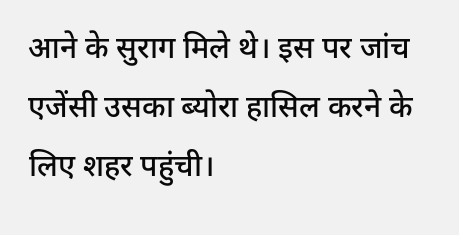आने के सुराग मिले थे। इस पर जांच एजेंसी उसका ब्योरा हासिल करने के लिए शहर पहुंची।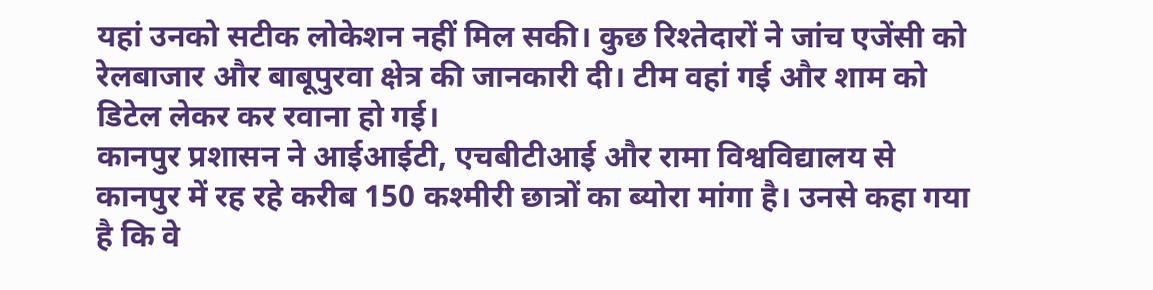यहां उनको सटीक लोकेशन नहीं मिल सकी। कुछ रिश्तेदारों ने जांच एजेंसी को रेलबाजार और बाबूपुरवा क्षेत्र की जानकारी दी। टीम वहां गई और शाम को डिटेल लेकर कर रवाना हो गई।
कानपुर प्रशासन ने आईआईटी, एचबीटीआई और रामा विश्वविद्यालय से कानपुर में रह रहे करीब 150 कश्मीरी छात्रों का ब्योरा मांगा है। उनसे कहा गया है कि वे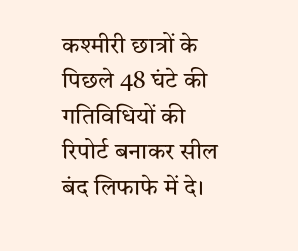कश्मीरी छात्रों के पिछले 48 घंटे की गतिविधियों की रिपोर्ट बनाकर सील बंद लिफाफे में दे।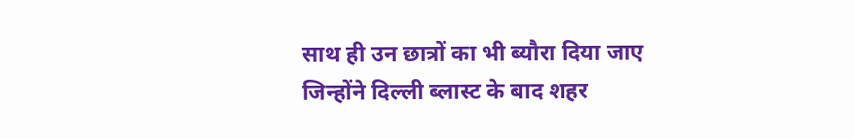साथ ही उन छात्रों का भी ब्यौरा दिया जाए जिन्होंने दिल्ली ब्लास्ट के बाद शहर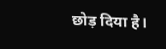छोड़ दिया है।